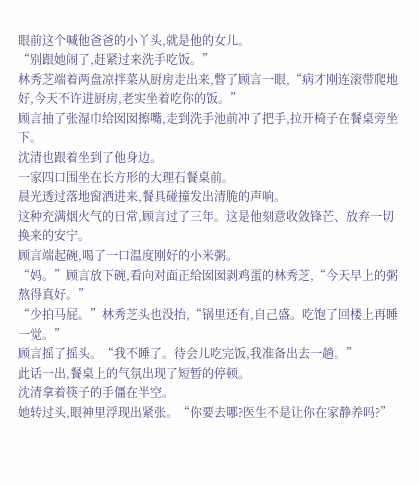眼前这个喊他爸爸的小丫头,就是他的女儿。
“别跟她闹了,赶紧过来洗手吃饭。”
林秀芝端着两盘凉拌菜从厨房走出来,瞥了顾言一眼,“病才刚连滚带爬地好,今天不许进厨房,老实坐着吃你的饭。”
顾言抽了张湿巾给囡囡擦嘴,走到洗手池前冲了把手,拉开椅子在餐桌旁坐下。
沈清也跟着坐到了他身边。
一家四口围坐在长方形的大理石餐桌前。
晨光透过落地窗洒进来,餐具碰撞发出清脆的声响。
这种充满烟火气的日常,顾言过了三年。这是他刻意收敛锋芒、放弃一切换来的安宁。
顾言端起碗,喝了一口温度刚好的小米粥。
“妈。”顾言放下碗,看向对面正给囡囡剥鸡蛋的林秀芝,“今天早上的粥熬得真好。”
“少拍马屁。”林秀芝头也没抬,“锅里还有,自己盛。吃饱了回楼上再睡一觉。”
顾言摇了摇头。“我不睡了。待会儿吃完饭,我准备出去一趟。”
此话一出,餐桌上的气氛出现了短暂的停顿。
沈清拿着筷子的手僵在半空。
她转过头,眼神里浮现出紧张。“你要去哪?医生不是让你在家静养吗?”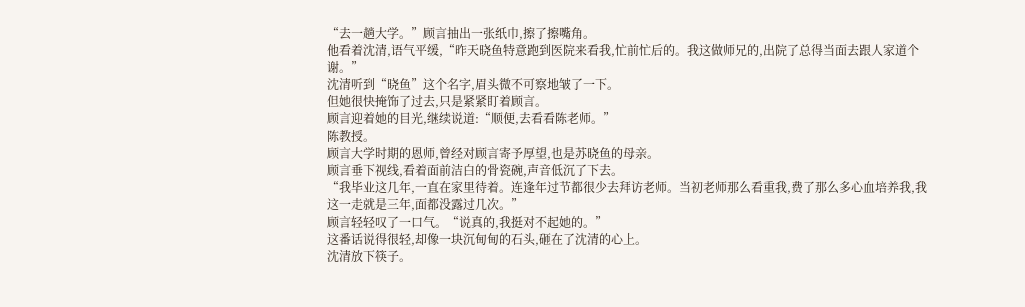“去一趟大学。”顾言抽出一张纸巾,擦了擦嘴角。
他看着沈清,语气平缓,“昨天晓鱼特意跑到医院来看我,忙前忙后的。我这做师兄的,出院了总得当面去跟人家道个谢。”
沈清听到“晓鱼”这个名字,眉头微不可察地皱了一下。
但她很快掩饰了过去,只是紧紧盯着顾言。
顾言迎着她的目光,继续说道:“顺便,去看看陈老师。”
陈教授。
顾言大学时期的恩师,曾经对顾言寄予厚望,也是苏晓鱼的母亲。
顾言垂下视线,看着面前洁白的骨瓷碗,声音低沉了下去。
“我毕业这几年,一直在家里待着。连逢年过节都很少去拜访老师。当初老师那么看重我,费了那么多心血培养我,我这一走就是三年,面都没露过几次。”
顾言轻轻叹了一口气。“说真的,我挺对不起她的。”
这番话说得很轻,却像一块沉甸甸的石头,砸在了沈清的心上。
沈清放下筷子。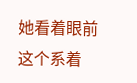她看着眼前这个系着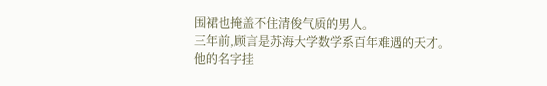围裙也掩盖不住清俊气质的男人。
三年前,顾言是苏海大学数学系百年难遇的天才。
他的名字挂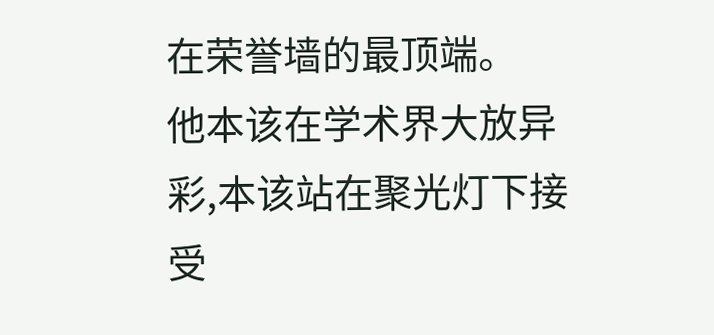在荣誉墙的最顶端。
他本该在学术界大放异彩,本该站在聚光灯下接受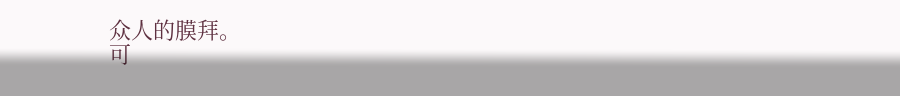众人的膜拜。
可